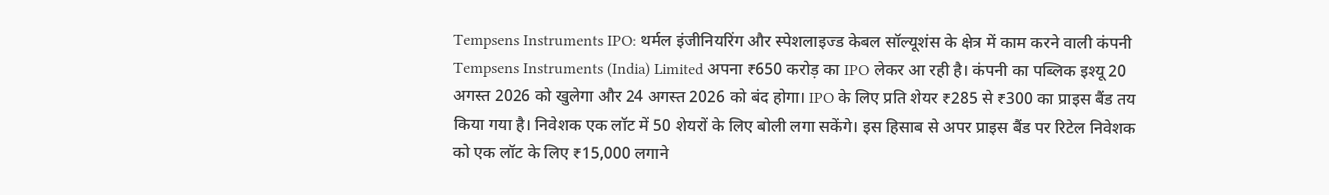Tempsens Instruments IPO: थर्मल इंजीनियरिंग और स्पेशलाइज्ड केबल सॉल्यूशंस के क्षेत्र में काम करने वाली कंपनी Tempsens Instruments (India) Limited अपना ₹650 करोड़ का IPO लेकर आ रही है। कंपनी का पब्लिक इश्यू 20 अगस्त 2026 को खुलेगा और 24 अगस्त 2026 को बंद होगा। IPO के लिए प्रति शेयर ₹285 से ₹300 का प्राइस बैंड तय किया गया है। निवेशक एक लॉट में 50 शेयरों के लिए बोली लगा सकेंगे। इस हिसाब से अपर प्राइस बैंड पर रिटेल निवेशक को एक लॉट के लिए ₹15,000 लगाने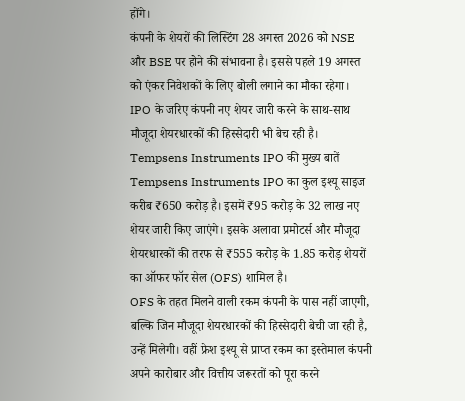होंगे।
कंपनी के शेयरों की लिस्टिंग 28 अगस्त 2026 को NSE और BSE पर होने की संभावना है। इससे पहले 19 अगस्त को एंकर निवेशकों के लिए बोली लगाने का मौका रहेगा। IPO के जरिए कंपनी नए शेयर जारी करने के साथ-साथ मौजूदा शेयरधारकों की हिस्सेदारी भी बेच रही है।
Tempsens Instruments IPO की मुख्य बातें
Tempsens Instruments IPO का कुल इश्यू साइज करीब ₹650 करोड़ है। इसमें ₹95 करोड़ के 32 लाख नए शेयर जारी किए जाएंगे। इसके अलावा प्रमोटर्स और मौजूदा शेयरधारकों की तरफ से ₹555 करोड़ के 1.85 करोड़ शेयरों का ऑफर फॉर सेल (OFS) शामिल है।
OFS के तहत मिलने वाली रकम कंपनी के पास नहीं जाएगी, बल्कि जिन मौजूदा शेयरधारकों की हिस्सेदारी बेची जा रही है, उन्हें मिलेगी। वहीं फ्रेश इश्यू से प्राप्त रकम का इस्तेमाल कंपनी अपने कारोबार और वित्तीय जरूरतों को पूरा करने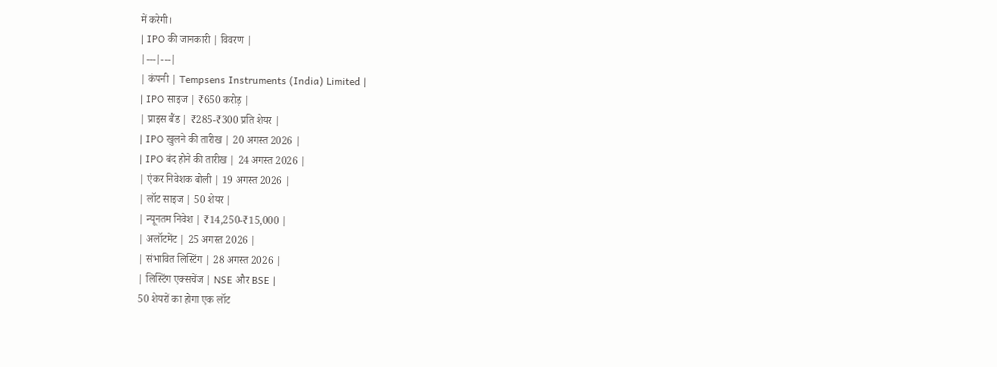में करेगी।
| IPO की जानकारी | विवरण |
|---|---|
| कंपनी | Tempsens Instruments (India) Limited |
| IPO साइज | ₹650 करोड़ |
| प्राइस बैंड | ₹285-₹300 प्रति शेयर |
| IPO खुलने की तारीख | 20 अगस्त 2026 |
| IPO बंद होने की तारीख | 24 अगस्त 2026 |
| एंकर निवेशक बोली | 19 अगस्त 2026 |
| लॉट साइज | 50 शेयर |
| न्यूनतम निवेश | ₹14,250-₹15,000 |
| अलॉटमेंट | 25 अगस्त 2026 |
| संभावित लिस्टिंग | 28 अगस्त 2026 |
| लिस्टिंग एक्सचेंज | NSE और BSE |
50 शेयरों का होगा एक लॉट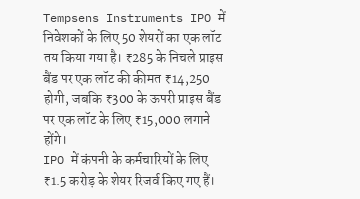Tempsens Instruments IPO में निवेशकों के लिए 50 शेयरों का एक लॉट तय किया गया है। ₹285 के निचले प्राइस बैंड पर एक लॉट की कीमत ₹14,250 होगी, जबकि ₹300 के ऊपरी प्राइस बैंड पर एक लॉट के लिए ₹15,000 लगाने होंगे।
IPO में कंपनी के कर्मचारियों के लिए ₹1.5 करोड़ के शेयर रिजर्व किए गए हैं।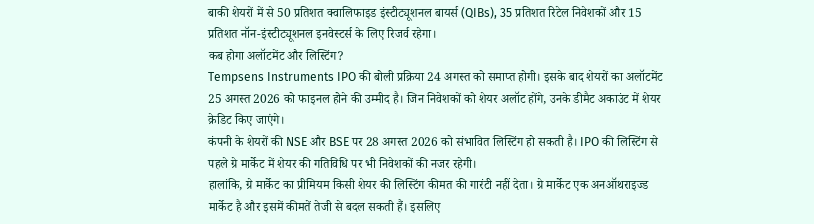बाकी शेयरों में से 50 प्रतिशत क्वालिफाइड इंस्टीट्यूशनल बायर्स (QIBs), 35 प्रतिशत रिटेल निवेशकों और 15 प्रतिशत नॉन-इंस्टीट्यूशनल इनवेस्टर्स के लिए रिजर्व रहेगा।
कब होगा अलॉटमेंट और लिस्टिंग?
Tempsens Instruments IPO की बोली प्रक्रिया 24 अगस्त को समाप्त होगी। इसके बाद शेयरों का अलॉटमेंट 25 अगस्त 2026 को फाइनल होने की उम्मीद है। जिन निवेशकों को शेयर अलॉट होंगे, उनके डीमैट अकाउंट में शेयर क्रेडिट किए जाएंगे।
कंपनी के शेयरों की NSE और BSE पर 28 अगस्त 2026 को संभावित लिस्टिंग हो सकती है। IPO की लिस्टिंग से पहले ग्रे मार्केट में शेयर की गतिविधि पर भी निवेशकों की नजर रहेगी।
हालांकि, ग्रे मार्केट का प्रीमियम किसी शेयर की लिस्टिंग कीमत की गारंटी नहीं देता। ग्रे मार्केट एक अनऑथराइज्ड मार्केट है और इसमें कीमतें तेजी से बदल सकती हैं। इसलिए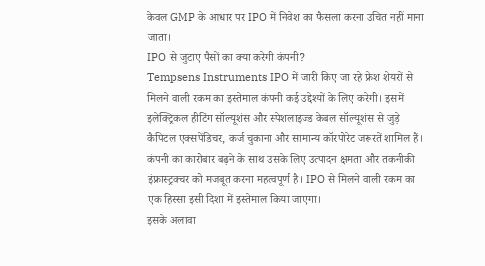केवल GMP के आधार पर IPO में निवेश का फैसला करना उचित नहीं माना जाता।
IPO से जुटाए पैसों का क्या करेगी कंपनी?
Tempsens Instruments IPO में जारी किए जा रहे फ्रेश शेयरों से मिलने वाली रकम का इस्तेमाल कंपनी कई उद्देश्यों के लिए करेगी। इसमें इलेक्ट्रिकल हीटिंग सॉल्यूशंस और स्पेशलाइज्ड केबल सॉल्यूशंस से जुड़े कैपिटल एक्सपेंडिचर, कर्ज चुकाना और सामान्य कॉरपोरेट जरूरतें शामिल हैं।
कंपनी का कारोबार बढ़ने के साथ उसके लिए उत्पादन क्षमता और तकनीकी इंफ्रास्ट्रक्चर को मजबूत करना महत्वपूर्ण है। IPO से मिलने वाली रकम का एक हिस्सा इसी दिशा में इस्तेमाल किया जाएगा।
इसके अलावा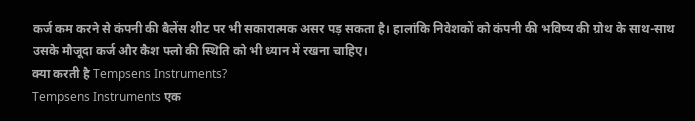कर्ज कम करने से कंपनी की बैलेंस शीट पर भी सकारात्मक असर पड़ सकता है। हालांकि निवेशकों को कंपनी की भविष्य की ग्रोथ के साथ-साथ उसके मौजूदा कर्ज और कैश फ्लो की स्थिति को भी ध्यान में रखना चाहिए।
क्या करती है Tempsens Instruments?
Tempsens Instruments एक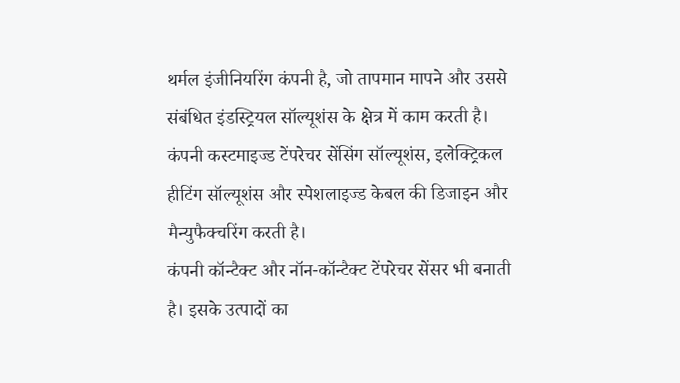थर्मल इंजीनियरिंग कंपनी है, जो तापमान मापने और उससे संबंधित इंडस्ट्रियल सॉल्यूशंस के क्षेत्र में काम करती है। कंपनी कस्टमाइज्ड टेंपरेचर सेंसिंग सॉल्यूशंस, इलेक्ट्रिकल हीटिंग सॉल्यूशंस और स्पेशलाइज्ड केबल की डिजाइन और मैन्युफैक्चरिंग करती है।
कंपनी कॉन्टैक्ट और नॉन-कॉन्टैक्ट टेंपरेचर सेंसर भी बनाती है। इसके उत्पादों का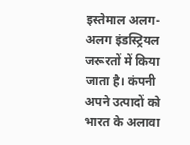इस्तेमाल अलग-अलग इंडस्ट्रियल जरूरतों में किया जाता है। कंपनी अपने उत्पादों को भारत के अलावा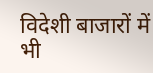विदेशी बाजारों में भी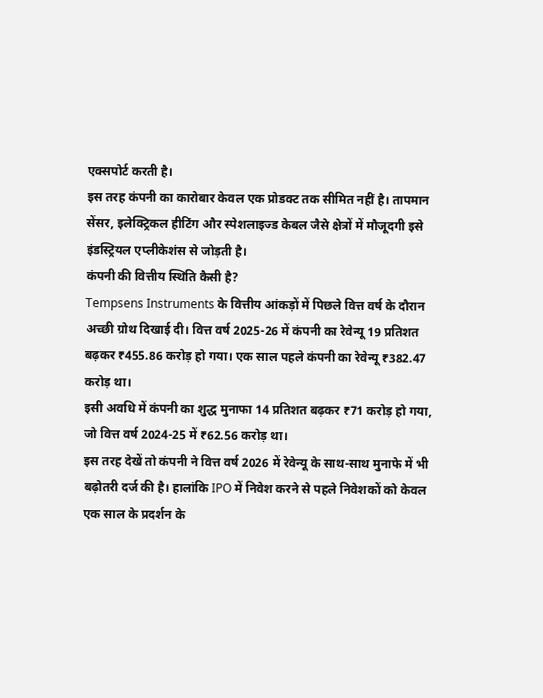एक्सपोर्ट करती है।
इस तरह कंपनी का कारोबार केवल एक प्रोडक्ट तक सीमित नहीं है। तापमान सेंसर, इलेक्ट्रिकल हीटिंग और स्पेशलाइज्ड केबल जैसे क्षेत्रों में मौजूदगी इसे इंडस्ट्रियल एप्लीकेशंस से जोड़ती है।
कंपनी की वित्तीय स्थिति कैसी है?
Tempsens Instruments के वित्तीय आंकड़ों में पिछले वित्त वर्ष के दौरान अच्छी ग्रोथ दिखाई दी। वित्त वर्ष 2025-26 में कंपनी का रेवेन्यू 19 प्रतिशत बढ़कर ₹455.86 करोड़ हो गया। एक साल पहले कंपनी का रेवेन्यू ₹382.47 करोड़ था।
इसी अवधि में कंपनी का शुद्ध मुनाफा 14 प्रतिशत बढ़कर ₹71 करोड़ हो गया, जो वित्त वर्ष 2024-25 में ₹62.56 करोड़ था।
इस तरह देखें तो कंपनी ने वित्त वर्ष 2026 में रेवेन्यू के साथ-साथ मुनाफे में भी बढ़ोतरी दर्ज की है। हालांकि IPO में निवेश करने से पहले निवेशकों को केवल एक साल के प्रदर्शन के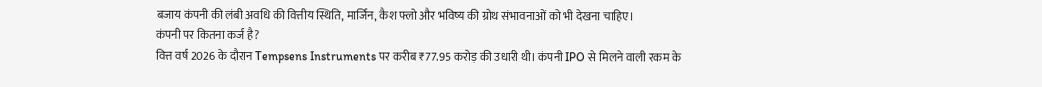बजाय कंपनी की लंबी अवधि की वित्तीय स्थिति, मार्जिन, कैश फ्लो और भविष्य की ग्रोथ संभावनाओं को भी देखना चाहिए।
कंपनी पर कितना कर्ज है?
वित्त वर्ष 2026 के दौरान Tempsens Instruments पर करीब ₹77.95 करोड़ की उधारी थी। कंपनी IPO से मिलने वाली रकम के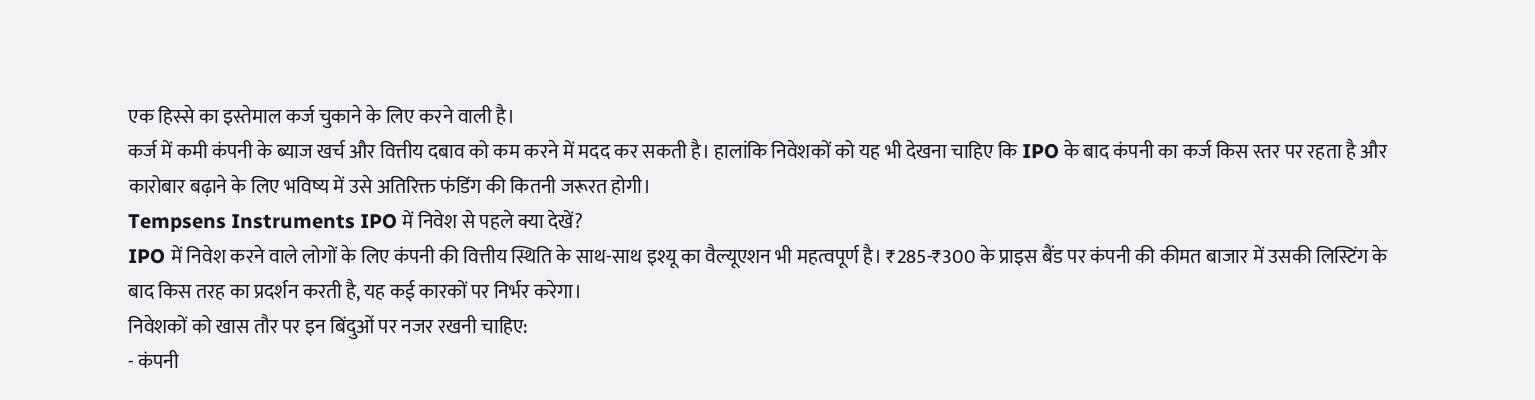एक हिस्से का इस्तेमाल कर्ज चुकाने के लिए करने वाली है।
कर्ज में कमी कंपनी के ब्याज खर्च और वित्तीय दबाव को कम करने में मदद कर सकती है। हालांकि निवेशकों को यह भी देखना चाहिए कि IPO के बाद कंपनी का कर्ज किस स्तर पर रहता है और कारोबार बढ़ाने के लिए भविष्य में उसे अतिरिक्त फंडिंग की कितनी जरूरत होगी।
Tempsens Instruments IPO में निवेश से पहले क्या देखें?
IPO में निवेश करने वाले लोगों के लिए कंपनी की वित्तीय स्थिति के साथ-साथ इश्यू का वैल्यूएशन भी महत्वपूर्ण है। ₹285-₹300 के प्राइस बैंड पर कंपनी की कीमत बाजार में उसकी लिस्टिंग के बाद किस तरह का प्रदर्शन करती है, यह कई कारकों पर निर्भर करेगा।
निवेशकों को खास तौर पर इन बिंदुओं पर नजर रखनी चाहिए:
- कंपनी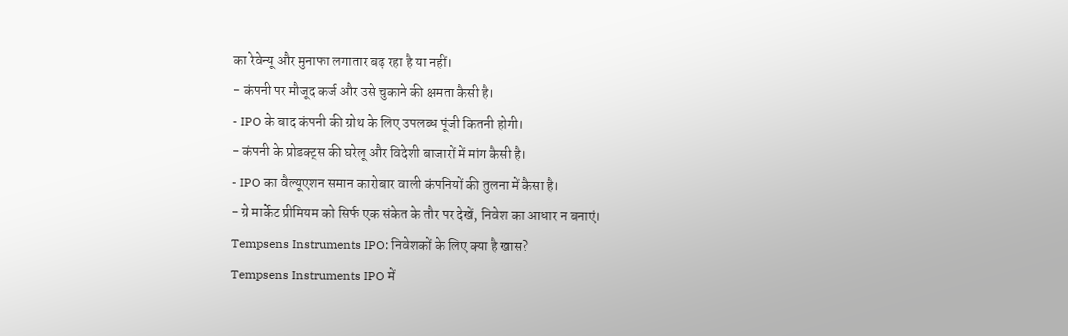का रेवेन्यू और मुनाफा लगातार बढ़ रहा है या नहीं।
- कंपनी पर मौजूद कर्ज और उसे चुकाने की क्षमता कैसी है।
- IPO के बाद कंपनी की ग्रोथ के लिए उपलब्ध पूंजी कितनी होगी।
- कंपनी के प्रोडक्ट्स की घरेलू और विदेशी बाजारों में मांग कैसी है।
- IPO का वैल्यूएशन समान कारोबार वाली कंपनियों की तुलना में कैसा है।
- ग्रे मार्केट प्रीमियम को सिर्फ एक संकेत के तौर पर देखें, निवेश का आधार न बनाएं।
Tempsens Instruments IPO: निवेशकों के लिए क्या है खास?
Tempsens Instruments IPO में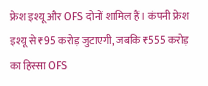फ्रेश इश्यू और OFS दोनों शामिल हैं। कंपनी फ्रेश इश्यू से ₹95 करोड़ जुटाएगी, जबकि ₹555 करोड़ का हिस्सा OFS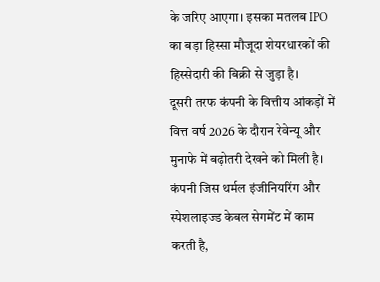के जरिए आएगा। इसका मतलब IPO का बड़ा हिस्सा मौजूदा शेयरधारकों की हिस्सेदारी की बिक्री से जुड़ा है।
दूसरी तरफ कंपनी के वित्तीय आंकड़ों में वित्त वर्ष 2026 के दौरान रेवेन्यू और मुनाफे में बढ़ोतरी देखने को मिली है। कंपनी जिस थर्मल इंजीनियरिंग और स्पेशलाइज्ड केबल सेगमेंट में काम करती है,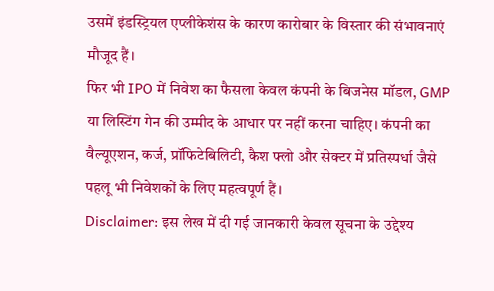उसमें इंडस्ट्रियल एप्लीकेशंस के कारण कारोबार के विस्तार की संभावनाएं मौजूद हैं।
फिर भी IPO में निवेश का फैसला केवल कंपनी के बिजनेस मॉडल, GMP या लिस्टिंग गेन की उम्मीद के आधार पर नहीं करना चाहिए। कंपनी का वैल्यूएशन, कर्ज, प्रॉफिटेबिलिटी, कैश फ्लो और सेक्टर में प्रतिस्पर्धा जैसे पहलू भी निवेशकों के लिए महत्वपूर्ण हैं।
Disclaimer: इस लेख में दी गई जानकारी केवल सूचना के उद्देश्य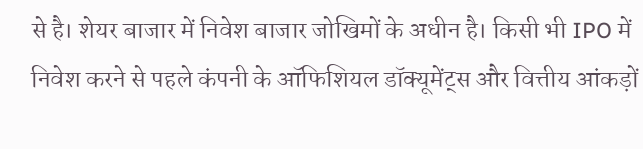से है। शेयर बाजार में निवेश बाजार जोखिमों के अधीन है। किसी भी IPO में निवेश करने से पहले कंपनी के ऑफिशियल डॉक्यूमेंट्स और वित्तीय आंकड़ों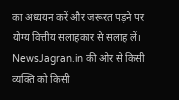का अध्ययन करें और जरूरत पड़ने पर योग्य वित्तीय सलाहकार से सलाह लें। NewsJagran.in की ओर से किसी व्यक्ति को किसी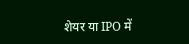शेयर या IPO में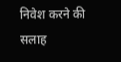निवेश करने की सलाह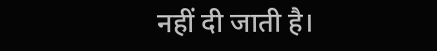नहीं दी जाती है।